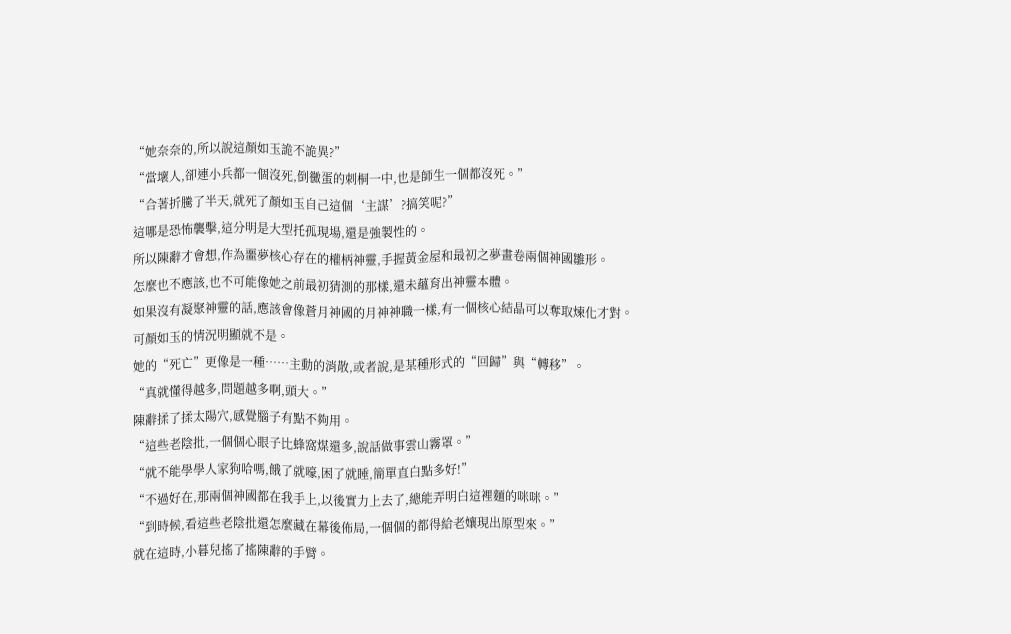“她奈奈的,所以說這顏如玉詭不詭異?”
“當壞人,卻連小兵都一個沒死,倒黴蛋的刺桐一中,也是師生一個都沒死。”
“合著折騰了半天,就死了顏如玉自己這個‘主謀’?搞笑呢?”
這哪是恐怖襲擊,這分明是大型托孤現場,還是強製性的。
所以陳辭才會想,作為噩夢核心存在的權柄神靈,手握黃金屋和最初之夢畫卷兩個神國雛形。
怎麼也不應該,也不可能像她之前最初猜測的那樣,還未蘊育出神靈本體。
如果沒有凝聚神靈的話,應該會像蒼月神國的月神神職一樣,有一個核心結晶可以奪取煉化才對。
可顏如玉的情況明顯就不是。
她的“死亡”更像是一種……主動的消散,或者說,是某種形式的“回歸”與“轉移”。
“真就懂得越多,問題越多啊,頭大。”
陳辭揉了揉太陽穴,感覺腦子有點不夠用。
“這些老陰批,一個個心眼子比蜂窩煤還多,說話做事雲山霧罩。”
“就不能學學人家狗哈嗎,餓了就嚎,困了就睡,簡單直白點多好!”
“不過好在,那兩個神國都在我手上,以後實力上去了,總能弄明白這裡麵的咪咪。”
“到時候,看這些老陰批還怎麼藏在幕後佈局,一個個的都得給老孃現出原型來。”
就在這時,小暮兒搖了搖陳辭的手臂。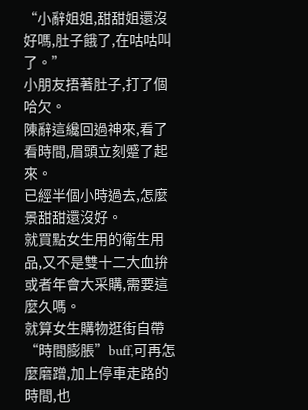“小辭姐姐,甜甜姐還沒好嗎,肚子餓了,在咕咕叫了。”
小朋友捂著肚子,打了個哈欠。
陳辭這纔回過神來,看了看時間,眉頭立刻蹙了起來。
已經半個小時過去,怎麼景甜甜還沒好。
就買點女生用的衛生用品,又不是雙十二大血拚或者年會大采購,需要這麼久嗎。
就算女生購物逛街自帶“時間膨脹”buff,可再怎麼磨蹭,加上停車走路的時間,也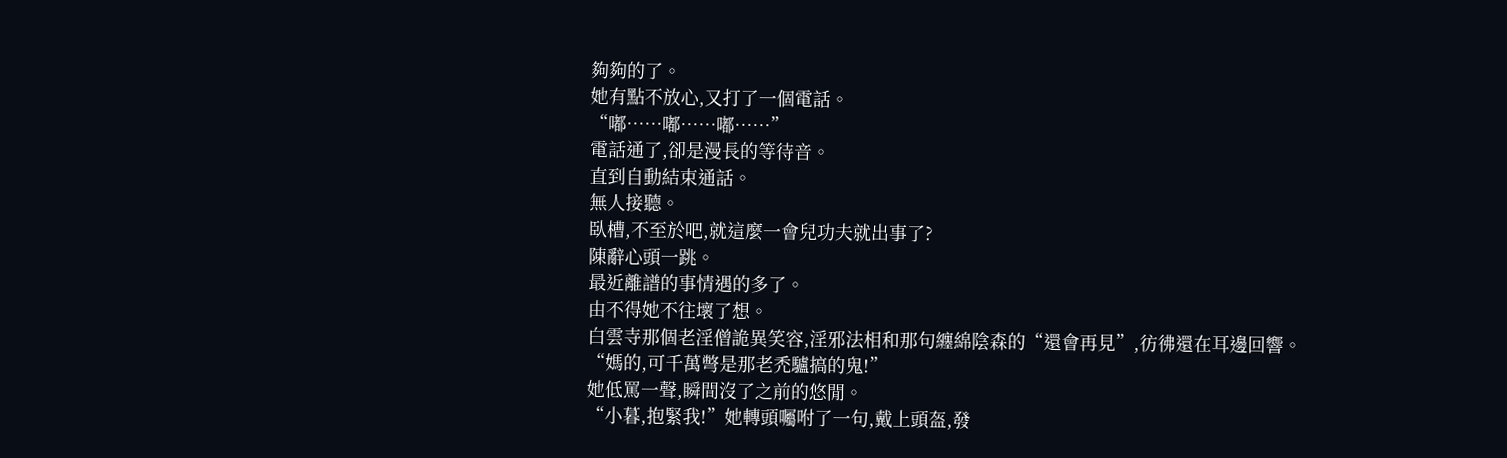夠夠的了。
她有點不放心,又打了一個電話。
“嘟……嘟……嘟……”
電話通了,卻是漫長的等待音。
直到自動結束通話。
無人接聽。
臥槽,不至於吧,就這麼一會兒功夫就出事了?
陳辭心頭一跳。
最近離譜的事情遇的多了。
由不得她不往壞了想。
白雲寺那個老淫僧詭異笑容,淫邪法相和那句纏綿陰森的“還會再見”,彷彿還在耳邊回響。
“媽的,可千萬彆是那老禿驢搞的鬼!”
她低罵一聲,瞬間沒了之前的悠閒。
“小暮,抱緊我!”她轉頭囑咐了一句,戴上頭盔,發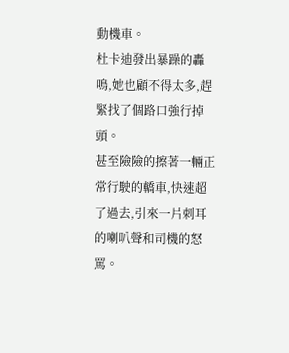動機車。
杜卡迪發出暴躁的轟鳴,她也顧不得太多,趕緊找了個路口強行掉頭。
甚至險險的擦著一輛正常行駛的轎車,快速超了過去,引來一片刺耳的喇叭聲和司機的怒罵。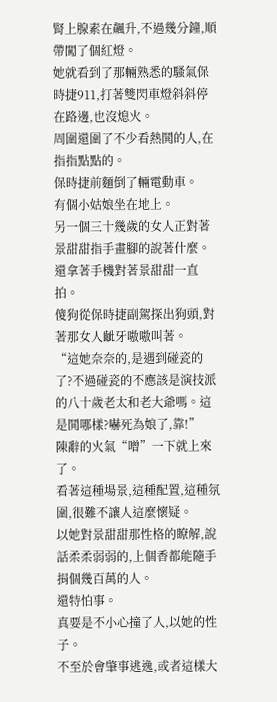腎上腺素在飆升,不過幾分鐘,順帶闖了個紅燈。
她就看到了那輛熟悉的騷氣保時捷911,打著雙閃車燈斜斜停在路邊,也沒熄火。
周圍還圍了不少看熱鬨的人,在指指點點的。
保時捷前麵倒了輛電動車。
有個小姑娘坐在地上。
另一個三十幾歲的女人正對著景甜甜指手畫腳的說著什麼。
還拿著手機對著景甜甜一直拍。
傻狗從保時捷副駕探出狗頭,對著那女人齜牙嗷嗷叫著。
“這她奈奈的,是遇到碰瓷的了?不過碰瓷的不應該是演技派的八十歲老太和老大爺嗎。這是鬨哪樣?嚇死為娘了,靠!”
陳辭的火氣“噌”一下就上來了。
看著這種場景,這種配置,這種氛圍,很難不讓人這麼懷疑。
以她對景甜甜那性格的瞭解,說話柔柔弱弱的,上個香都能隨手捐個幾百萬的人。
還特怕事。
真要是不小心撞了人,以她的性子。
不至於會肇事逃逸,或者這樣大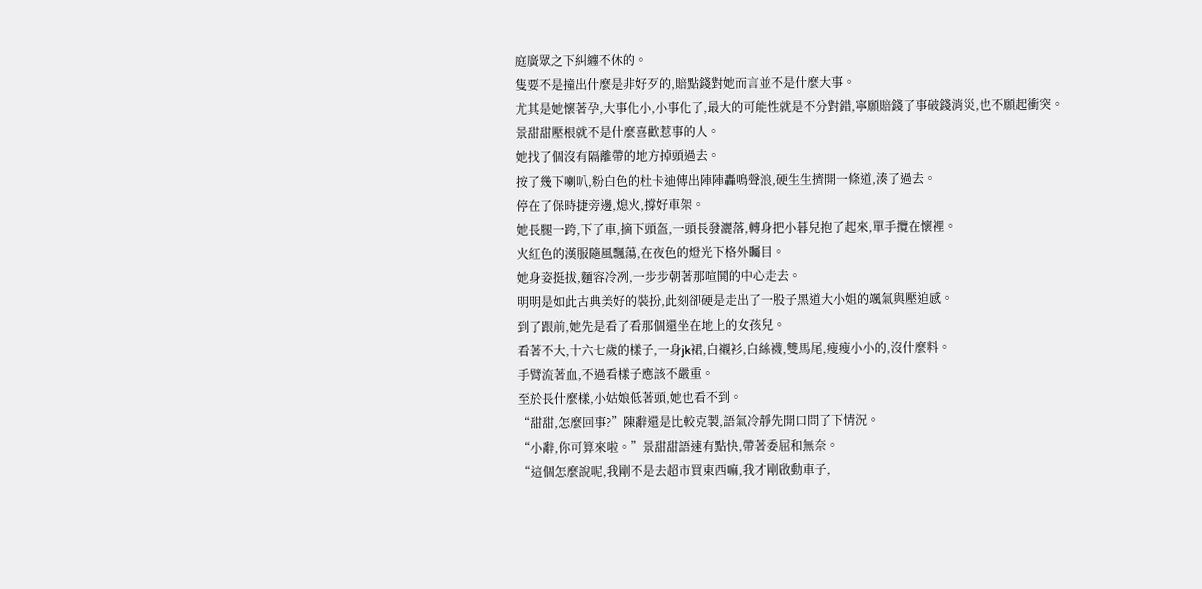庭廣眾之下糾纏不休的。
隻要不是撞出什麼是非好歹的,賠點錢對她而言並不是什麼大事。
尤其是她懷著孕,大事化小,小事化了,最大的可能性就是不分對錯,寧願賠錢了事破錢消災,也不願起衝突。
景甜甜壓根就不是什麼喜歡惹事的人。
她找了個沒有隔離帶的地方掉頭過去。
按了幾下喇叭,粉白色的杜卡迪傳出陣陣轟鳴聲浪,硬生生擠開一條道,湊了過去。
停在了保時捷旁邊,熄火,撐好車架。
她長腿一跨,下了車,摘下頭盔,一頭長發灑落,轉身把小暮兒抱了起來,單手攬在懷裡。
火紅色的漢服隨風飄蕩,在夜色的燈光下格外矚目。
她身姿挺拔,麵容冷冽,一步步朝著那喧鬨的中心走去。
明明是如此古典美好的裝扮,此刻卻硬是走出了一股子黑道大小姐的颯氣與壓迫感。
到了跟前,她先是看了看那個還坐在地上的女孩兒。
看著不大,十六七歲的樣子,一身jk裙,白襯衫,白絲襪,雙馬尾,瘦瘦小小的,沒什麼料。
手臂流著血,不過看樣子應該不嚴重。
至於長什麼樣,小姑娘低著頭,她也看不到。
“甜甜,怎麼回事?”陳辭還是比較克製,語氣冷靜先開口問了下情況。
“小辭,你可算來啦。”景甜甜語速有點快,帶著委屈和無奈。
“這個怎麼說呢,我剛不是去超市買東西嘛,我才剛啟動車子,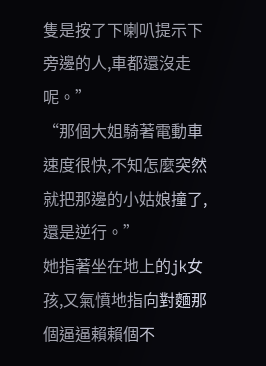隻是按了下喇叭提示下旁邊的人,車都還沒走呢。”
“那個大姐騎著電動車速度很快,不知怎麼突然就把那邊的小姑娘撞了,還是逆行。”
她指著坐在地上的jk女孩,又氣憤地指向對麵那個逼逼賴賴個不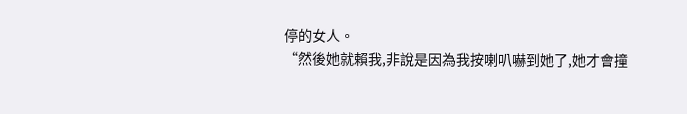停的女人。
“然後她就賴我,非說是因為我按喇叭嚇到她了,她才會撞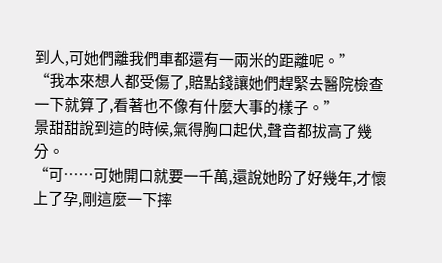到人,可她們離我們車都還有一兩米的距離呢。”
“我本來想人都受傷了,賠點錢讓她們趕緊去醫院檢查一下就算了,看著也不像有什麼大事的樣子。”
景甜甜說到這的時候,氣得胸口起伏,聲音都拔高了幾分。
“可……可她開口就要一千萬,還說她盼了好幾年,才懷上了孕,剛這麼一下摔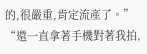的,很嚴重,肯定流產了。”
“還一直拿著手機對著我拍,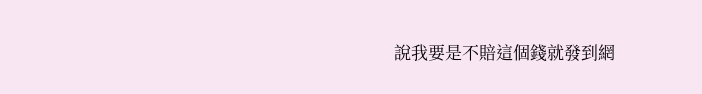說我要是不賠這個錢就發到網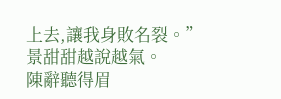上去,讓我身敗名裂。”
景甜甜越說越氣。
陳辭聽得眉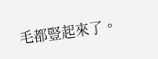毛都豎起來了。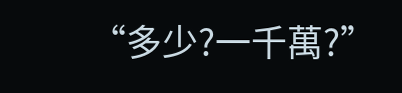“多少?一千萬?”